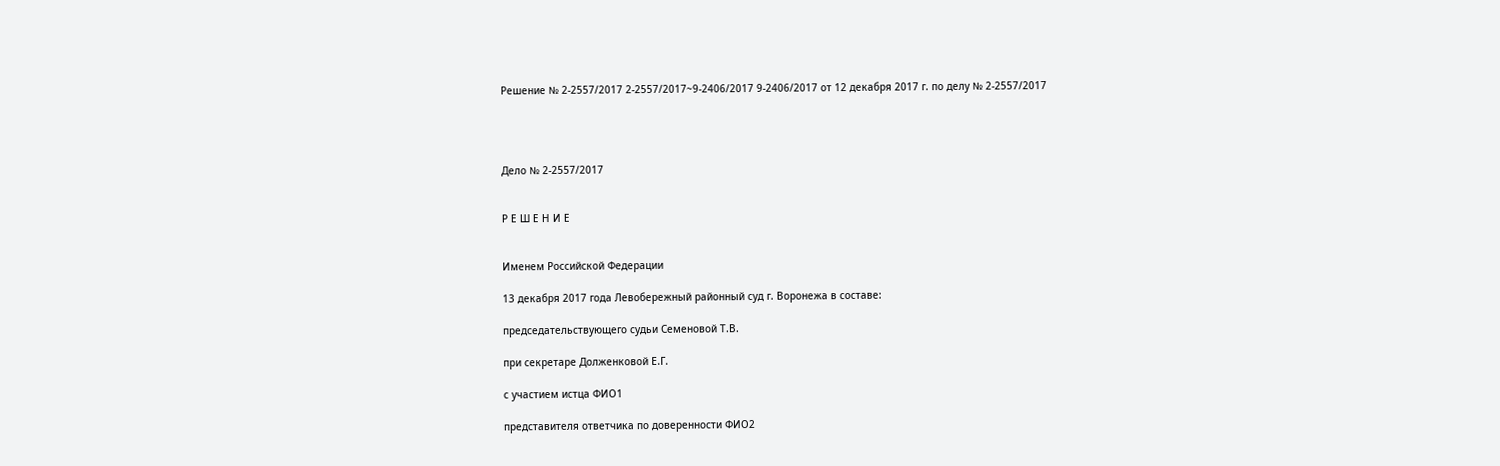Решение № 2-2557/2017 2-2557/2017~9-2406/2017 9-2406/2017 от 12 декабря 2017 г. по делу № 2-2557/2017




Дело № 2-2557/2017


Р Е Ш Е Н И Е


Именем Российской Федерации

13 декабря 2017 года Левобережный районный суд г. Воронежа в составе:

председательствующего судьи Семеновой Т.В.

при секретаре Долженковой Е.Г.

с участием истца ФИО1

представителя ответчика по доверенности ФИО2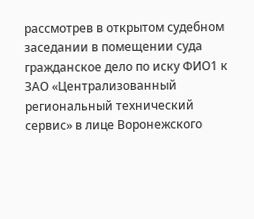рассмотрев в открытом судебном заседании в помещении суда гражданское дело по иску ФИО1 к ЗАО «Централизованный региональный технический сервис» в лице Воронежского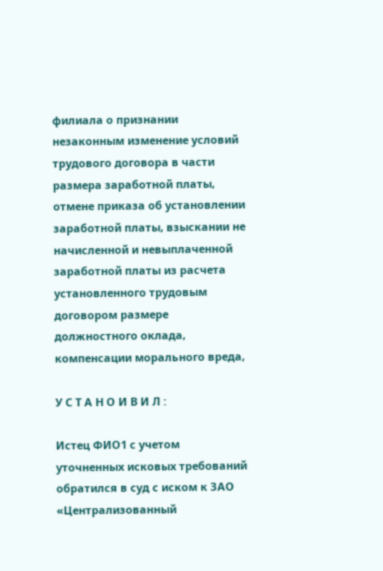филиала о признании незаконным изменение условий трудового договора в части размера заработной платы, отмене приказа об установлении заработной платы, взыскании не начисленной и невыплаченной заработной платы из расчета установленного трудовым договором размере должностного оклада, компенсации морального вреда,

У С Т А Н О И В И Л :

Истец ФИО1 с учетом уточненных исковых требований обратился в суд с иском к ЗАО «Централизованный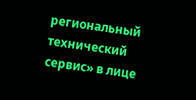региональный технический сервис» в лице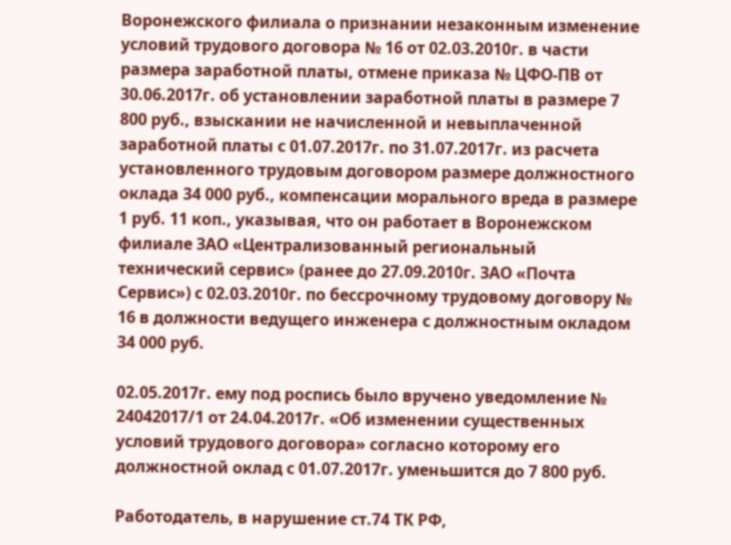Воронежского филиала о признании незаконным изменение условий трудового договора № 16 от 02.03.2010г. в части размера заработной платы, отмене приказа № ЦФО-ПВ от 30.06.2017г. об установлении заработной платы в размере 7 800 руб., взыскании не начисленной и невыплаченной заработной платы с 01.07.2017г. по 31.07.2017г. из расчета установленного трудовым договором размере должностного оклада 34 000 руб., компенсации морального вреда в размере 1 руб. 11 коп., указывая, что он работает в Воронежском филиале ЗАО «Централизованный региональный технический сервис» (ранее до 27.09.2010г. ЗАО «Почта Сервис») с 02.03.2010г. по бессрочному трудовому договору № 16 в должности ведущего инженера с должностным окладом 34 000 руб.

02.05.2017г. ему под роспись было вручено уведомление № 24042017/1 от 24.04.2017г. «Об изменении существенных условий трудового договора» согласно которому его должностной оклад с 01.07.2017г. уменьшится до 7 800 руб.

Работодатель, в нарушение ст.74 ТК РФ,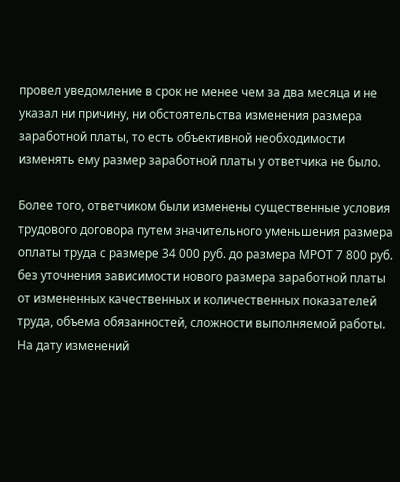провел уведомление в срок не менее чем за два месяца и не указал ни причину, ни обстоятельства изменения размера заработной платы, то есть объективной необходимости изменять ему размер заработной платы у ответчика не было.

Более того, ответчиком были изменены существенные условия трудового договора путем значительного уменьшения размера оплаты труда с размере 34 000 руб. до размера МРОТ 7 800 руб. без уточнения зависимости нового размера заработной платы от измененных качественных и количественных показателей труда, объема обязанностей, сложности выполняемой работы. На дату изменений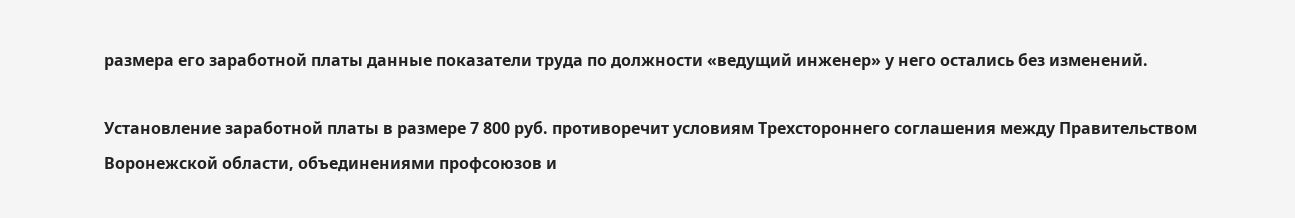размера его заработной платы данные показатели труда по должности «ведущий инженер» у него остались без изменений.

Установление заработной платы в размере 7 800 руб. противоречит условиям Трехстороннего соглашения между Правительством Воронежской области, объединениями профсоюзов и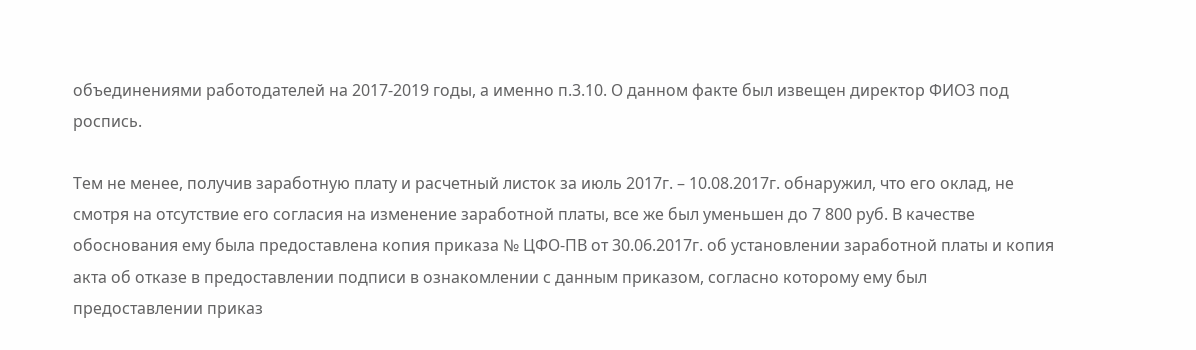объединениями работодателей на 2017-2019 годы, а именно п.3.10. О данном факте был извещен директор ФИО3 под роспись.

Тем не менее, получив заработную плату и расчетный листок за июль 2017г. – 10.08.2017г. обнаружил, что его оклад, не смотря на отсутствие его согласия на изменение заработной платы, все же был уменьшен до 7 800 руб. В качестве обоснования ему была предоставлена копия приказа № ЦФО-ПВ от 30.06.2017г. об установлении заработной платы и копия акта об отказе в предоставлении подписи в ознакомлении с данным приказом, согласно которому ему был предоставлении приказ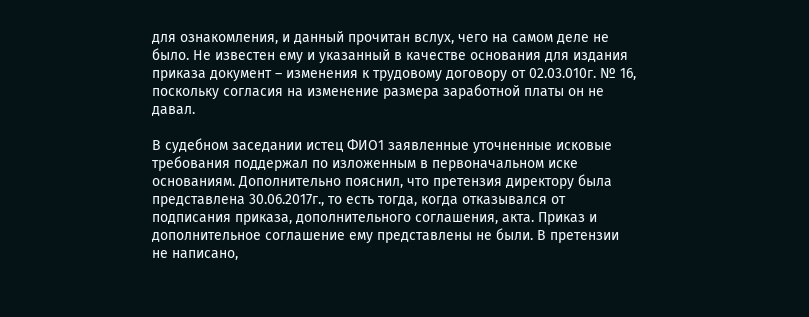для ознакомления, и данный прочитан вслух, чего на самом деле не было. Не известен ему и указанный в качестве основания для издания приказа документ – изменения к трудовому договору от 02.03.010г. № 16, поскольку согласия на изменение размера заработной платы он не давал.

В судебном заседании истец ФИО1 заявленные уточненные исковые требования поддержал по изложенным в первоначальном иске основаниям. Дополнительно пояснил, что претензия директору была представлена 30.06.2017г., то есть тогда, когда отказывался от подписания приказа, дополнительного соглашения, акта. Приказ и дополнительное соглашение ему представлены не были. В претензии не написано,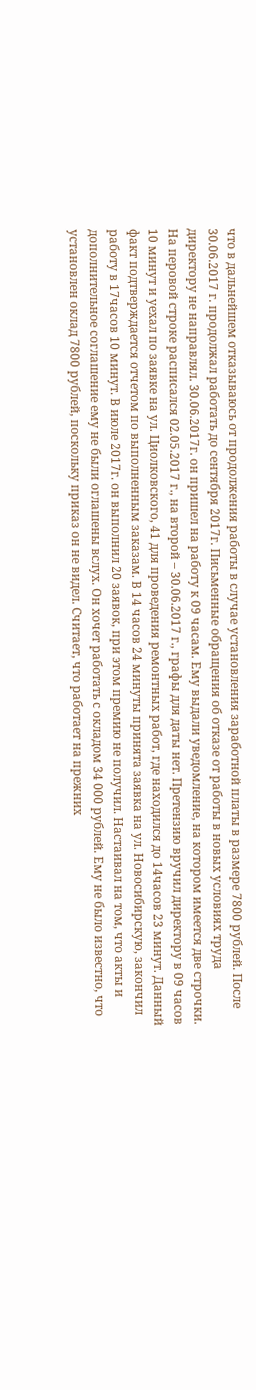что в дальнейшем отказываюсь от продолжения работы в случае установления заработной платы в размере 7800 рублей. После 30.06.2017 г. продолжал работать до сентября 2017г. Письменные обращения об отказе от работы в новых условиях труда директору не направлял. 30.06.2017г. он пришел на работу к 09 часам. Ему выдали уведомление, на котором имеется две строчки. На перовой строке расписался 02.05.2017 г., на второй – 30.06.2017 г., графы для даты нет. Претензию вручил директору в 09 часов 10 минут и уехал по заявке на ул. Циолковского, 41 для проведения ремонтных работ, где находился до 14часов 23 минут. Данный факт подтверждается отчетом по выполненным заказам. В 14 часов 24 минуты принята заявка на ул. Новосибирскую, закончил работу в 17часов 10 минут. В июле 2017г. он выполнил 20 заявок, при этом премию не получил. Настаивал на том, что акты и дополнительное соглашение ему не были оглашены вслух. Он хочет работать с окладом 34 000 рублей. Ему не было известно, что установлен оклад 7800 рублей, поскольку приказ он не видел. Считает, что работает на прежних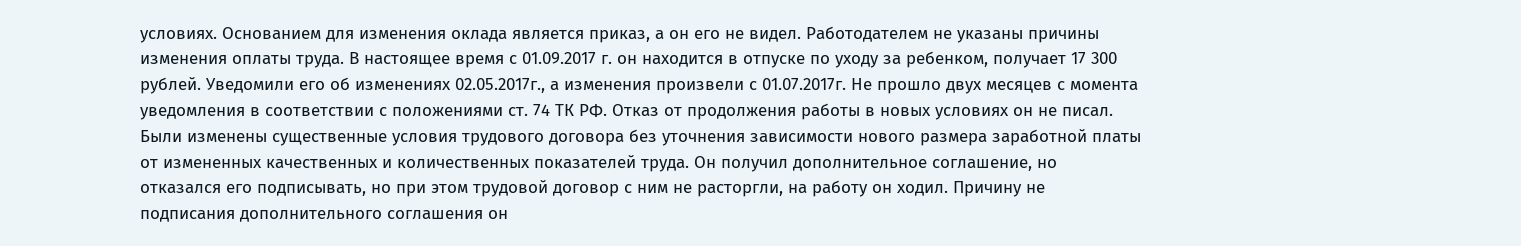условиях. Основанием для изменения оклада является приказ, а он его не видел. Работодателем не указаны причины изменения оплаты труда. В настоящее время с 01.09.2017 г. он находится в отпуске по уходу за ребенком, получает 17 300 рублей. Уведомили его об изменениях 02.05.2017г., а изменения произвели с 01.07.2017г. Не прошло двух месяцев с момента уведомления в соответствии с положениями ст. 74 ТК РФ. Отказ от продолжения работы в новых условиях он не писал. Были изменены существенные условия трудового договора без уточнения зависимости нового размера заработной платы от измененных качественных и количественных показателей труда. Он получил дополнительное соглашение, но отказался его подписывать, но при этом трудовой договор с ним не расторгли, на работу он ходил. Причину не подписания дополнительного соглашения он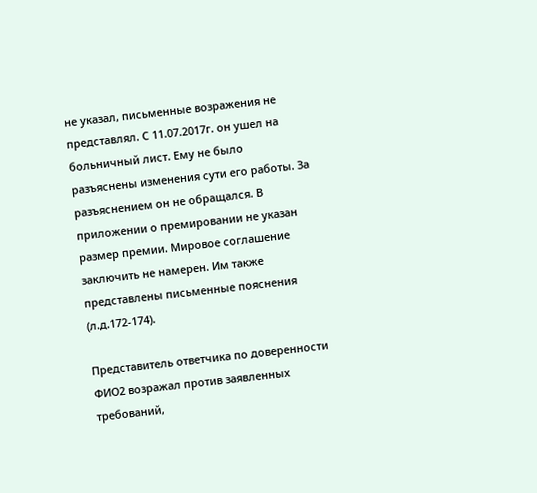не указал, письменные возражения не представлял. С 11.07.2017г. он ушел на больничный лист. Ему не было разъяснены изменения сути его работы. За разъяснением он не обращался. В приложении о премировании не указан размер премии. Мировое соглашение заключить не намерен. Им также представлены письменные пояснения (л.д.172-174).

Представитель ответчика по доверенности ФИО2 возражал против заявленных требований,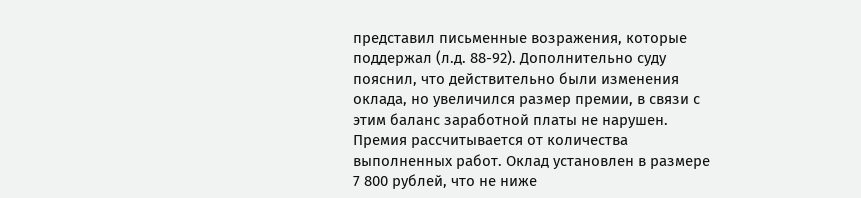представил письменные возражения, которые поддержал (л.д. 88-92). Дополнительно суду пояснил, что действительно были изменения оклада, но увеличился размер премии, в связи с этим баланс заработной платы не нарушен. Премия рассчитывается от количества выполненных работ. Оклад установлен в размере 7 800 рублей, что не ниже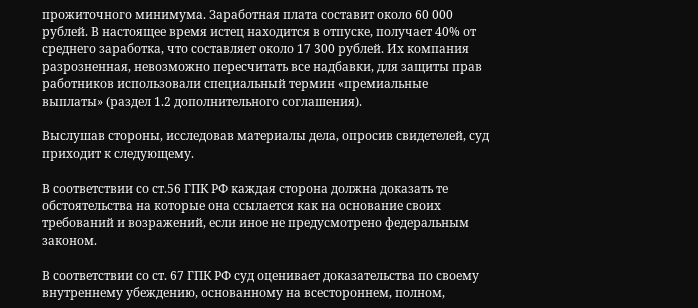прожиточного минимума. Заработная плата составит около 60 000 рублей. В настоящее время истец находится в отпуске, получает 40% от среднего заработка, что составляет около 17 300 рублей. Их компания разрозненная, невозможно пересчитать все надбавки, для защиты прав работников использовали специальный термин «премиальные выплаты» (раздел 1.2 дополнительного соглашения).

Выслушав стороны, исследовав материалы дела, опросив свидетелей, суд приходит к следующему.

В соответствии со ст.56 ГПК РФ каждая сторона должна доказать те обстоятельства на которые она ссылается как на основание своих требований и возражений, если иное не предусмотрено федеральным законом.

В соответствии со ст. 67 ГПК РФ суд оценивает доказательства по своему внутреннему убеждению, основанному на всестороннем, полном,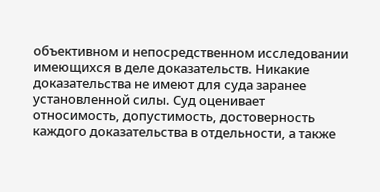объективном и непосредственном исследовании имеющихся в деле доказательств. Никакие доказательства не имеют для суда заранее установленной силы. Суд оценивает относимость, допустимость, достоверность каждого доказательства в отдельности, а также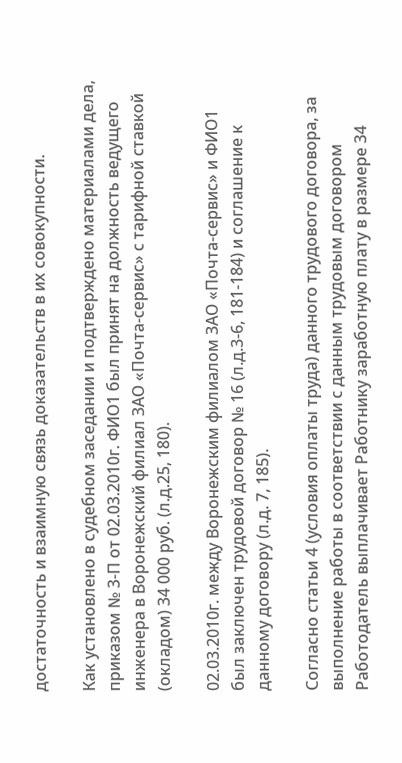достаточность и взаимную связь доказательств в их совокупности.

Как установлено в судебном заседании и подтверждено материалами дела, приказом № 3-П от 02.03.2010г. ФИО1 был принят на должность ведущего инженера в Воронежский филиал ЗАО «Почта-сервис» с тарифной ставкой (окладом) 34 000 руб. (л.д.25, 180).

02.03.2010г. между Воронежским филиалом ЗАО «Почта-сервис» и ФИО1 был заключен трудовой договор № 16 (л.д.3-6, 181-184) и соглашение к данному договору (л.д. 7, 185).

Согласно статьи 4 (условия оплаты труда) данного трудового договора, за выполнение работы в соответствии с данным трудовым договором Работодатель выплачивает Работнику заработную плату в размере 34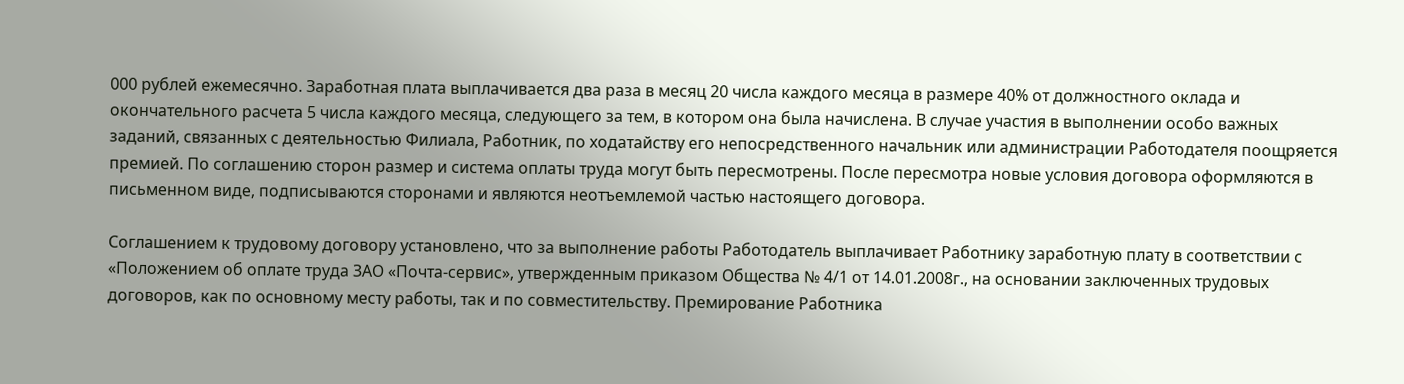000 рублей ежемесячно. Заработная плата выплачивается два раза в месяц 20 числа каждого месяца в размере 40% от должностного оклада и окончательного расчета 5 числа каждого месяца, следующего за тем, в котором она была начислена. В случае участия в выполнении особо важных заданий, связанных с деятельностью Филиала, Работник, по ходатайству его непосредственного начальник или администрации Работодателя поощряется премией. По соглашению сторон размер и система оплаты труда могут быть пересмотрены. После пересмотра новые условия договора оформляются в письменном виде, подписываются сторонами и являются неотъемлемой частью настоящего договора.

Соглашением к трудовому договору установлено, что за выполнение работы Работодатель выплачивает Работнику заработную плату в соответствии с «Положением об оплате труда ЗАО «Почта-сервис», утвержденным приказом Общества № 4/1 от 14.01.2008г., на основании заключенных трудовых договоров, как по основному месту работы, так и по совместительству. Премирование Работника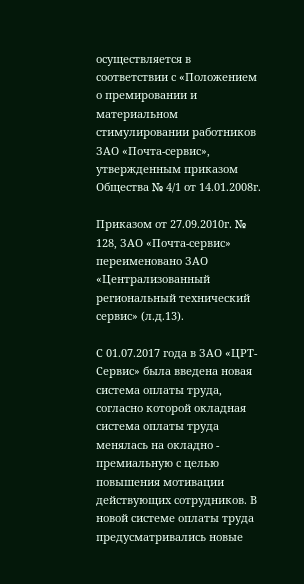осуществляется в соответствии с «Положением о премировании и материальном стимулировании работников ЗАО «Почта-сервис», утвержденным приказом Общества № 4/1 от 14.01.2008г.

Приказом от 27.09.2010г. № 128, ЗАО «Почта-сервис» переименовано ЗАО «Централизованный региональный технический сервис» (л.д.13).

С 01.07.2017 года в ЗАО «ЦРТ-Сервис» была введена новая система оплаты труда, согласно которой окладная система оплаты труда менялась на окладно - премиальную с целью повышения мотивации действующих сотрудников. В новой системе оплаты труда предусматривались новые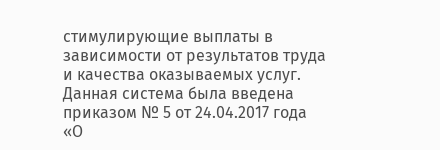стимулирующие выплаты в зависимости от результатов труда и качества оказываемых услуг. Данная система была введена приказом № 5 от 24.04.2017 года «О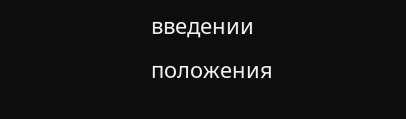введении положения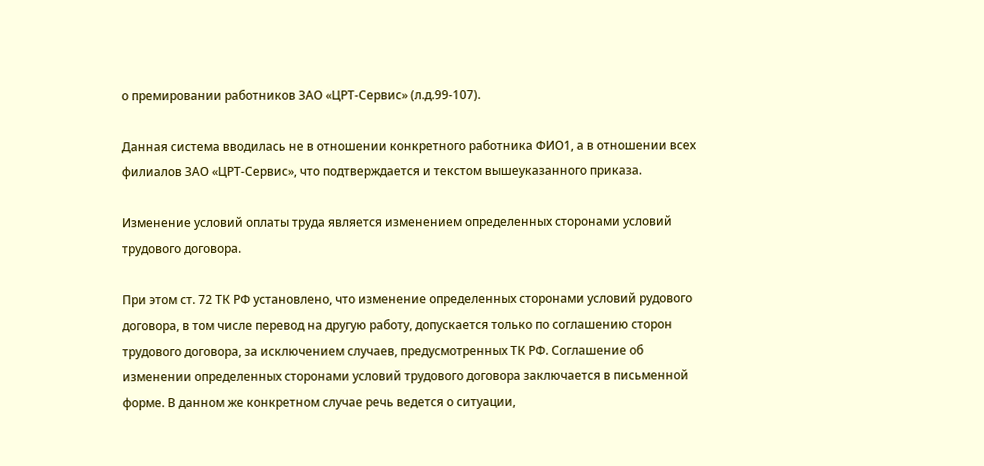о премировании работников ЗАО «ЦРТ-Сервис» (л.д.99-107).

Данная система вводилась не в отношении конкретного работника ФИО1, а в отношении всех филиалов ЗАО «ЦРТ-Сервис», что подтверждается и текстом вышеуказанного приказа.

Изменение условий оплаты труда является изменением определенных сторонами условий трудового договора.

При этом ст. 72 ТК РФ установлено, что изменение определенных сторонами условий рудового договора, в том числе перевод на другую работу, допускается только по соглашению сторон трудового договора, за исключением случаев, предусмотренных ТК РФ. Соглашение об изменении определенных сторонами условий трудового договора заключается в письменной форме. В данном же конкретном случае речь ведется о ситуации,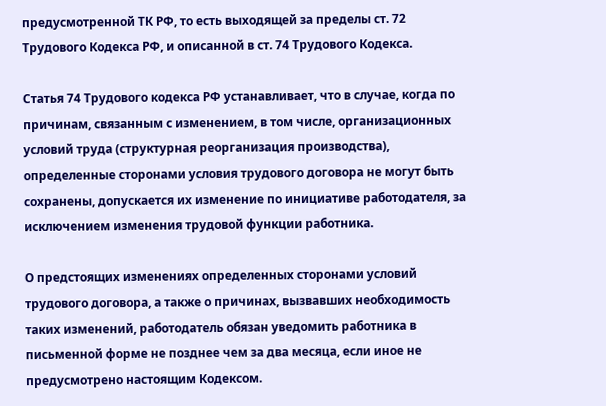предусмотренной ТК РФ, то есть выходящей за пределы ст. 72 Трудового Кодекса РФ, и описанной в ст. 74 Трудового Кодекса.

Статья 74 Трудового кодекса РФ устанавливает, что в случае, когда по причинам, связанным с изменением, в том числе, организационных условий труда (структурная реорганизация производства), определенные сторонами условия трудового договора не могут быть сохранены, допускается их изменение по инициативе работодателя, за исключением изменения трудовой функции работника.

О предстоящих изменениях определенных сторонами условий трудового договора, а также о причинах, вызвавших необходимость таких изменений, работодатель обязан уведомить работника в письменной форме не позднее чем за два месяца, если иное не предусмотрено настоящим Кодексом.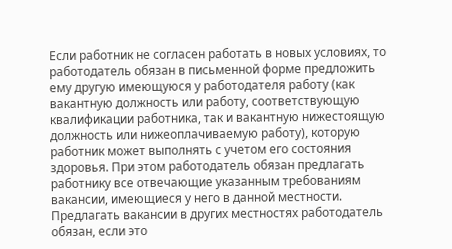Если работник не согласен работать в новых условиях, то работодатель обязан в письменной форме предложить ему другую имеющуюся у работодателя работу (как вакантную должность или работу, соответствующую квалификации работника, так и вакантную нижестоящую должность или нижеоплачиваемую работу), которую работник может выполнять с учетом его состояния здоровья. При этом работодатель обязан предлагать работнику все отвечающие указанным требованиям вакансии, имеющиеся у него в данной местности. Предлагать вакансии в других местностях работодатель обязан, если это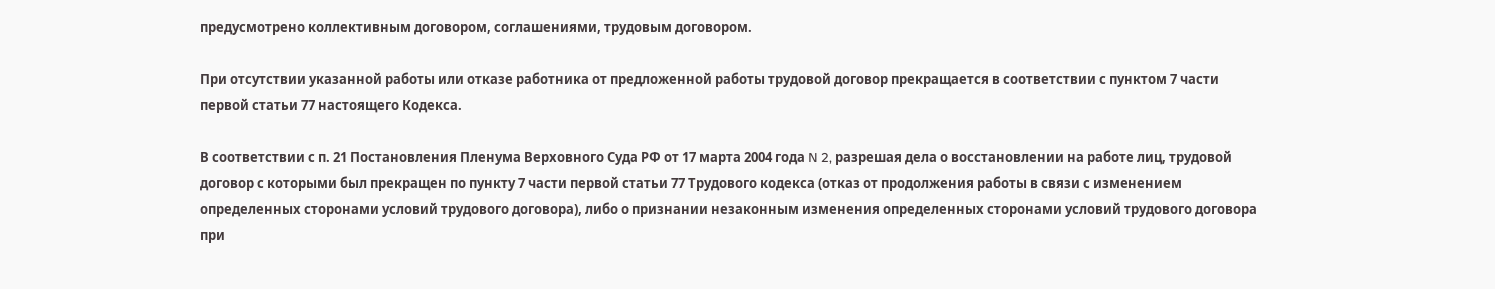предусмотрено коллективным договором, соглашениями, трудовым договором.

При отсутствии указанной работы или отказе работника от предложенной работы трудовой договор прекращается в соответствии с пунктом 7 части первой статьи 77 настоящего Кодекса.

В соответствии с п. 21 Постановления Пленума Верховного Суда РФ от 17 марта 2004 года N 2, разрешая дела о восстановлении на работе лиц, трудовой договор с которыми был прекращен по пункту 7 части первой статьи 77 Трудового кодекса (отказ от продолжения работы в связи с изменением определенных сторонами условий трудового договора), либо о признании незаконным изменения определенных сторонами условий трудового договора при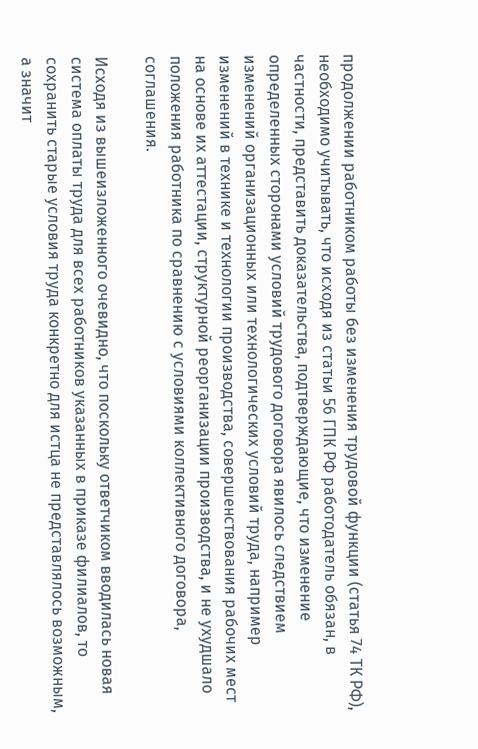продолжении работником работы без изменения трудовой функции (статья 74 ТК РФ), необходимо учитывать, что исходя из статьи 56 ГПК РФ работодатель обязан, в частности, представить доказательства, подтверждающие, что изменение определенных сторонами условий трудового договора явилось следствием изменений организационных или технологических условий труда, например изменений в технике и технологии производства, совершенствования рабочих мест на основе их аттестации, структурной реорганизации производства, и не ухудшало положения работника по сравнению с условиями коллективного договора, соглашения.

Исходя из вышеизложенного очевидно, что поскольку ответчиком вводилась новая система оплаты труда для всех работников указанных в приказе филиалов, то сохранить старые условия труда конкретно для истца не представлялось возможным, а значит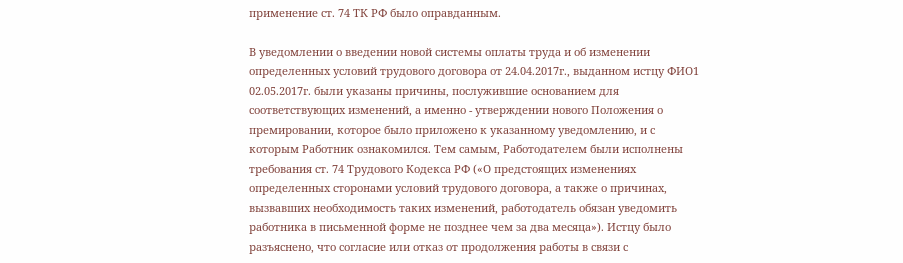применение ст. 74 ТК РФ было оправданным.

В уведомлении о введении новой системы оплаты труда и об изменении определенных условий трудового договора от 24.04.2017г., выданном истцу ФИО1 02.05.2017г. были указаны причины, послужившие основанием для соответствующих изменений, а именно - утверждении нового Положения о премировании, которое было приложено к указанному уведомлению, и с которым Работник ознакомился. Тем самым, Работодателем были исполнены требования ст. 74 Трудового Кодекса РФ («О предстоящих изменениях определенных сторонами условий трудового договора, а также о причинах, вызвавших необходимость таких изменений, работодатель обязан уведомить работника в письменной форме не позднее чем за два месяца»). Истцу было разъяснено, что согласие или отказ от продолжения работы в связи с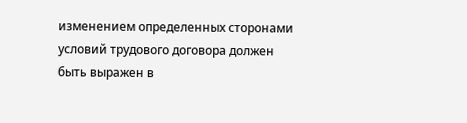изменением определенных сторонами условий трудового договора должен быть выражен в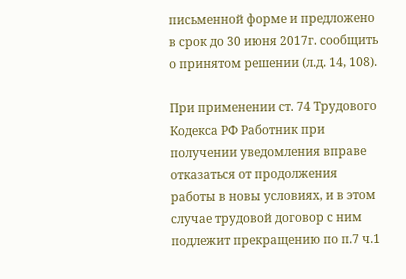письменной форме и предложено в срок до 30 июня 2017г. сообщить о принятом решении (л.д. 14, 108).

При применении ст. 74 Трудового Кодекса РФ Работник при получении уведомления вправе отказаться от продолжения работы в новы условиях, и в этом случае трудовой договор с ним подлежит прекращению по п.7 ч.1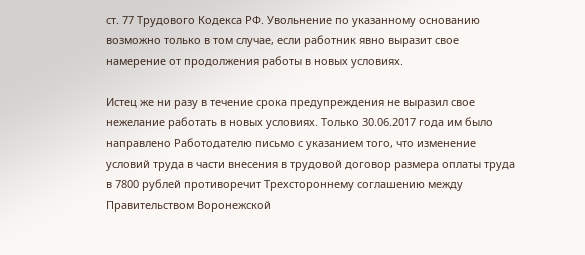ст. 77 Трудового Кодекса РФ. Увольнение по указанному основанию возможно только в том случае, если работник явно выразит свое намерение от продолжения работы в новых условиях.

Истец же ни разу в течение срока предупреждения не выразил свое нежелание работать в новых условиях. Только 30.06.2017 года им было направлено Работодателю письмо с указанием того, что изменение условий труда в части внесения в трудовой договор размера оплаты труда в 7800 рублей противоречит Трехстороннему соглашению между Правительством Воронежской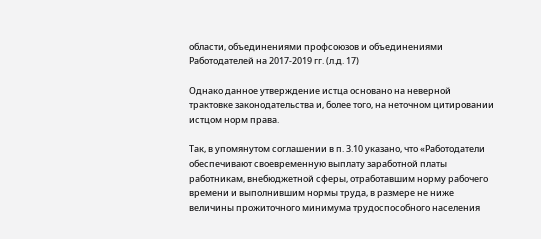области, объединениями профсоюзов и объединениями Работодателей на 2017-2019 гг. (л.д. 17)

Однако данное утверждение истца основано на неверной трактовке законодательства и, более того, на неточном цитировании истцом норм права.

Так, в упомянутом соглашении в п. 3.10 указано, что «Работодатели обеспечивают своевременную выплату заработной платы работникам, внебюджетной сферы, отработавшим норму рабочего времени и выполнившим нормы труда, в размере не ниже величины прожиточного минимума трудоспособного населения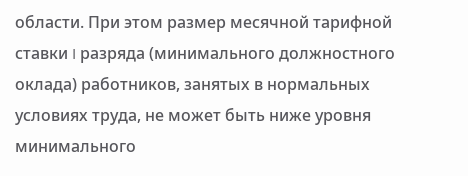области. При этом размер месячной тарифной ставки I разряда (минимального должностного оклада) работников, занятых в нормальных условиях труда, не может быть ниже уровня минимального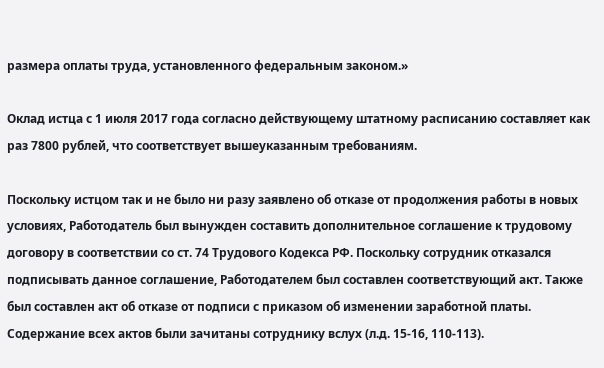размера оплаты труда, установленного федеральным законом.»

Оклад истца с 1 июля 2017 года согласно действующему штатному расписанию составляет как раз 7800 рублей, что соответствует вышеуказанным требованиям.

Поскольку истцом так и не было ни разу заявлено об отказе от продолжения работы в новых условиях, Работодатель был вынужден составить дополнительное соглашение к трудовому договору в соответствии со ст. 74 Трудового Кодекса РФ. Поскольку сотрудник отказался подписывать данное соглашение, Работодателем был составлен соответствующий акт. Также был составлен акт об отказе от подписи с приказом об изменении заработной платы. Содержание всех актов были зачитаны сотруднику вслух (л.д. 15-16, 110-113).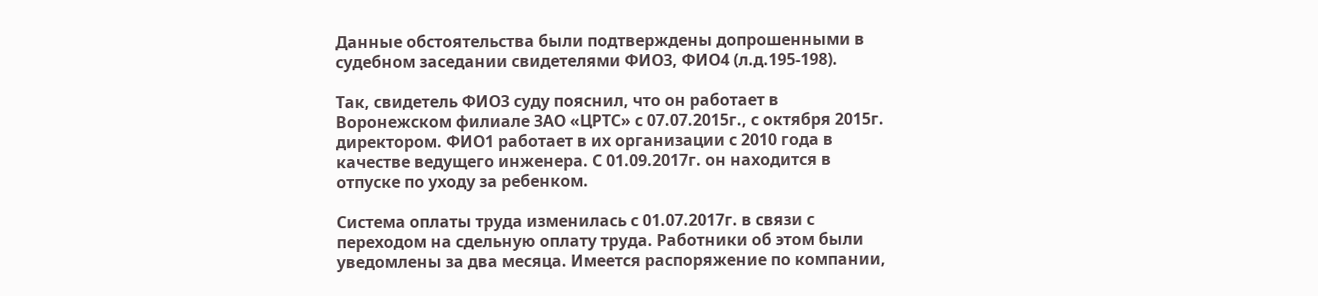Данные обстоятельства были подтверждены допрошенными в судебном заседании свидетелями ФИО3, ФИО4 (л.д.195-198).

Так, свидетель ФИО3 суду пояснил, что он работает в Воронежском филиале ЗАО «ЦРТС» с 07.07.2015г., с октября 2015г. директором. ФИО1 работает в их организации с 2010 года в качестве ведущего инженера. С 01.09.2017г. он находится в отпуске по уходу за ребенком.

Система оплаты труда изменилась с 01.07.2017г. в связи с переходом на сдельную оплату труда. Работники об этом были уведомлены за два месяца. Имеется распоряжение по компании,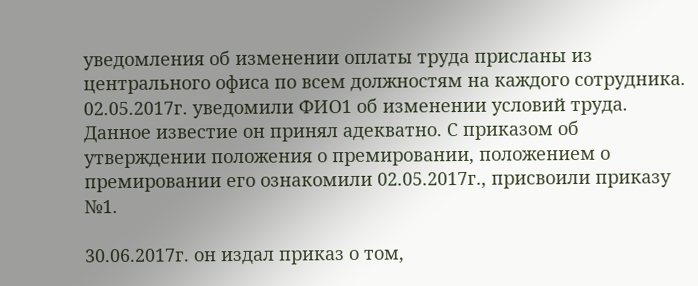уведомления об изменении оплаты труда присланы из центрального офиса по всем должностям на каждого сотрудника. 02.05.2017г. уведомили ФИО1 об изменении условий труда. Данное известие он принял адекватно. С приказом об утверждении положения о премировании, положением о премировании его ознакомили 02.05.2017г., присвоили приказу №1.

30.06.2017г. он издал приказ о том,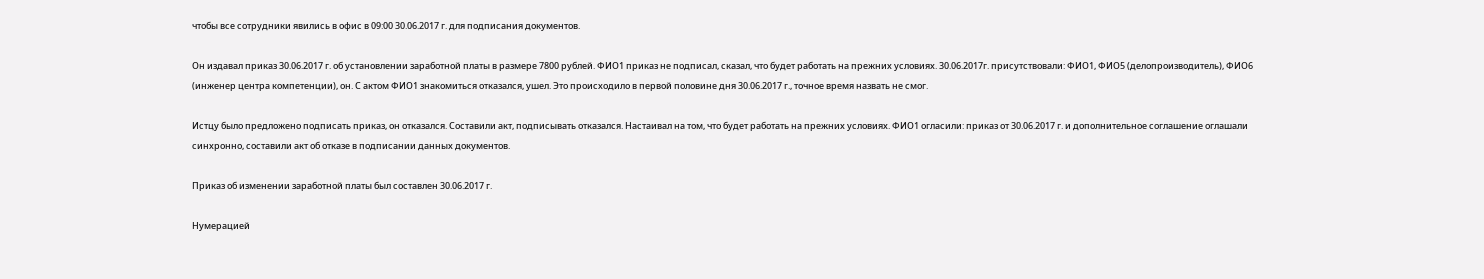чтобы все сотрудники явились в офис в 09:00 30.06.2017 г. для подписания документов.

Он издавал приказ 30.06.2017 г. об установлении заработной платы в размере 7800 рублей. ФИО1 приказ не подписал, сказал, что будет работать на прежних условиях. 30.06.2017г. присутствовали: ФИО1, ФИО5 (делопроизводитель), ФИО6 (инженер центра компетенции), он. С актом ФИО1 знакомиться отказался, ушел. Это происходило в первой половине дня 30.06.2017 г., точное время назвать не смог.

Истцу было предложено подписать приказ, он отказался. Составили акт, подписывать отказался. Настаивал на том, что будет работать на прежних условиях. ФИО1 огласили: приказ от 30.06.2017 г. и дополнительное соглашение оглашали синхронно, составили акт об отказе в подписании данных документов.

Приказ об изменении заработной платы был составлен 30.06.2017 г.

Нумерацией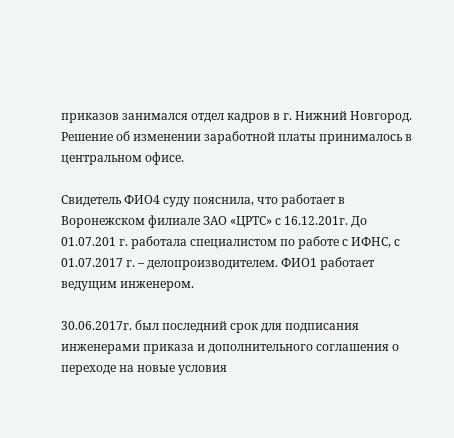приказов занимался отдел кадров в г. Нижний Новгород. Решение об изменении заработной платы принималось в центральном офисе.

Свидетель ФИО4 суду пояснила, что работает в Воронежском филиале ЗАО «ЦРТС» с 16.12.201г. До 01.07.201 г. работала специалистом по работе с ИФНС, с 01.07.2017 г. – делопроизводителем. ФИО1 работает ведущим инженером.

30.06.2017г. был последний срок для подписания инженерами приказа и дополнительного соглашения о переходе на новые условия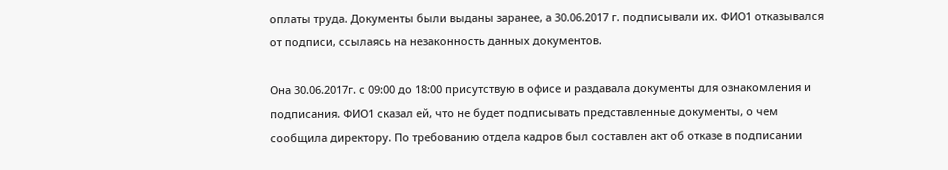оплаты труда. Документы были выданы заранее, а 30.06.2017 г. подписывали их. ФИО1 отказывался от подписи, ссылаясь на незаконность данных документов.

Она 30.06.2017г. с 09:00 до 18:00 присутствую в офисе и раздавала документы для ознакомления и подписания. ФИО1 сказал ей, что не будет подписывать представленные документы, о чем сообщила директору. По требованию отдела кадров был составлен акт об отказе в подписании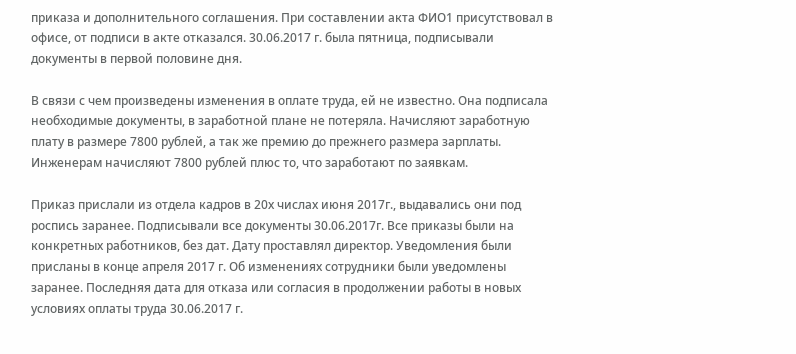приказа и дополнительного соглашения. При составлении акта ФИО1 присутствовал в офисе, от подписи в акте отказался. 30.06.2017 г. была пятница, подписывали документы в первой половине дня.

В связи с чем произведены изменения в оплате труда, ей не известно. Она подписала необходимые документы, в заработной плане не потеряла. Начисляют заработную плату в размере 7800 рублей, а так же премию до прежнего размера зарплаты. Инженерам начисляют 7800 рублей плюс то, что заработают по заявкам.

Приказ прислали из отдела кадров в 20х числах июня 2017г., выдавались они под роспись заранее. Подписывали все документы 30.06.2017г. Все приказы были на конкретных работников, без дат. Дату проставлял директор. Уведомления были присланы в конце апреля 2017 г. Об изменениях сотрудники были уведомлены заранее. Последняя дата для отказа или согласия в продолжении работы в новых условиях оплаты труда 30.06.2017 г.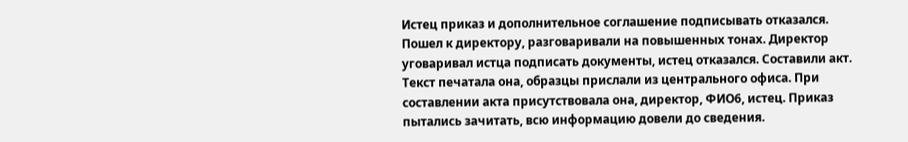Истец приказ и дополнительное соглашение подписывать отказался. Пошел к директору, разговаривали на повышенных тонах. Директор уговаривал истца подписать документы, истец отказался. Составили акт. Текст печатала она, образцы прислали из центрального офиса. При составлении акта присутствовала она, директор, ФИО6, истец. Приказ пытались зачитать, всю информацию довели до сведения.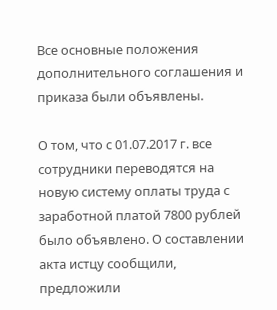Все основные положения дополнительного соглашения и приказа были объявлены.

О том, что с 01.07.2017 г. все сотрудники переводятся на новую систему оплаты труда с заработной платой 7800 рублей было объявлено. О составлении акта истцу сообщили, предложили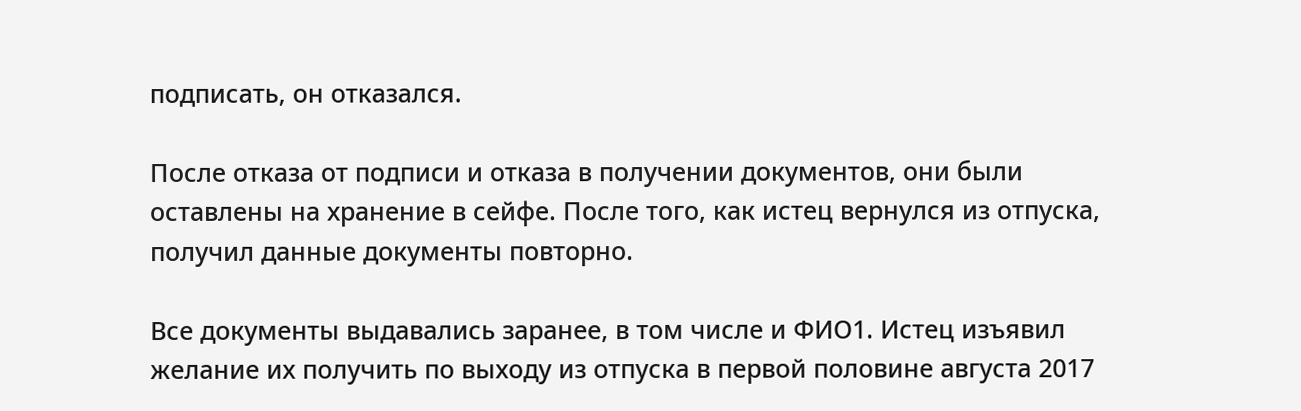подписать, он отказался.

После отказа от подписи и отказа в получении документов, они были оставлены на хранение в сейфе. После того, как истец вернулся из отпуска, получил данные документы повторно.

Все документы выдавались заранее, в том числе и ФИО1. Истец изъявил желание их получить по выходу из отпуска в первой половине августа 2017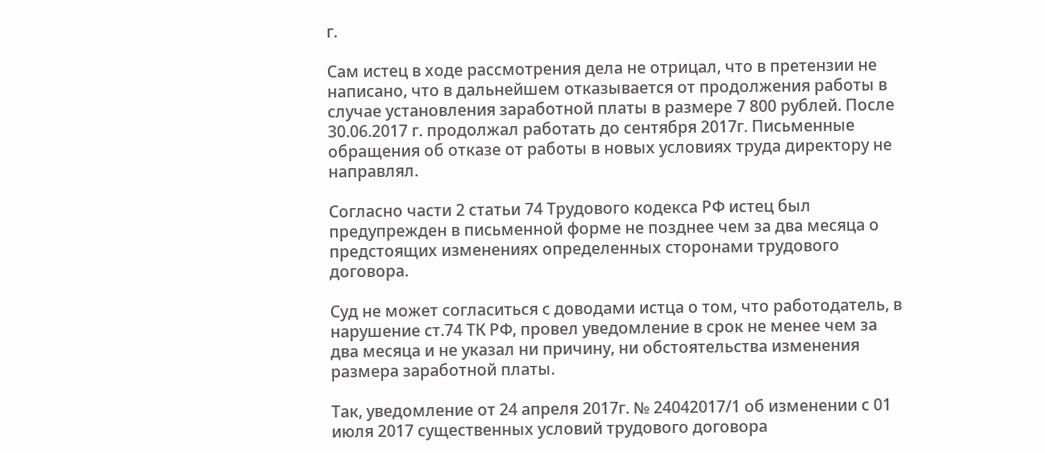г.

Сам истец в ходе рассмотрения дела не отрицал, что в претензии не написано, что в дальнейшем отказывается от продолжения работы в случае установления заработной платы в размере 7 800 рублей. После 30.06.2017 г. продолжал работать до сентября 2017г. Письменные обращения об отказе от работы в новых условиях труда директору не направлял.

Согласно части 2 статьи 74 Трудового кодекса РФ истец был предупрежден в письменной форме не позднее чем за два месяца о предстоящих изменениях определенных сторонами трудового договора.

Суд не может согласиться с доводами истца о том, что работодатель, в нарушение ст.74 ТК РФ, провел уведомление в срок не менее чем за два месяца и не указал ни причину, ни обстоятельства изменения размера заработной платы.

Так, уведомление от 24 апреля 2017г. № 24042017/1 об изменении с 01 июля 2017 существенных условий трудового договора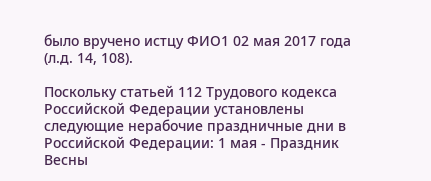было вручено истцу ФИО1 02 мая 2017 года (л.д. 14, 108).

Поскольку статьей 112 Трудового кодекса Российской Федерации установлены следующие нерабочие праздничные дни в Российской Федерации: 1 мая - Праздник Весны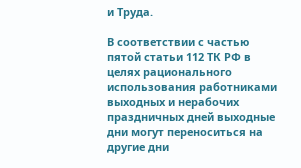и Труда.

В соответствии с частью пятой статьи 112 ТК РФ в целях рационального использования работниками выходных и нерабочих праздничных дней выходные дни могут переноситься на другие дни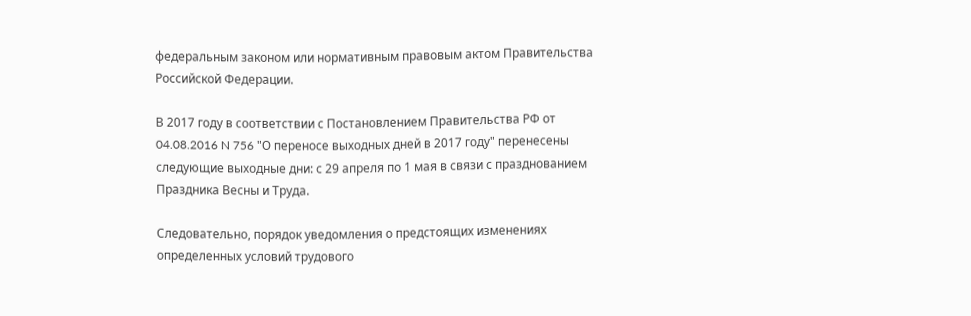федеральным законом или нормативным правовым актом Правительства Российской Федерации.

В 2017 году в соответствии с Постановлением Правительства РФ от 04.08.2016 N 756 "О переносе выходных дней в 2017 году" перенесены следующие выходные дни: с 29 апреля по 1 мая в связи с празднованием Праздника Весны и Труда.

Следовательно, порядок уведомления о предстоящих изменениях определенных условий трудового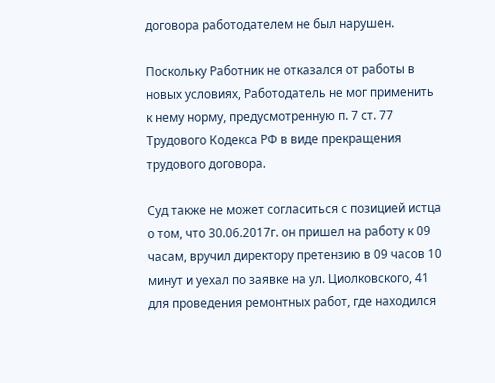договора работодателем не был нарушен.

Поскольку Работник не отказался от работы в новых условиях, Работодатель не мог применить к нему норму, предусмотренную п. 7 ст. 77 Трудового Кодекса РФ в виде прекращения трудового договора.

Суд также не может согласиться с позицией истца о том, что 30.06.2017г. он пришел на работу к 09 часам, вручил директору претензию в 09 часов 10 минут и уехал по заявке на ул. Циолковского, 41 для проведения ремонтных работ, где находился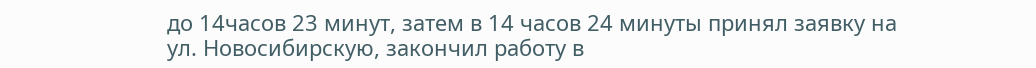до 14часов 23 минут, затем в 14 часов 24 минуты принял заявку на ул. Новосибирскую, закончил работу в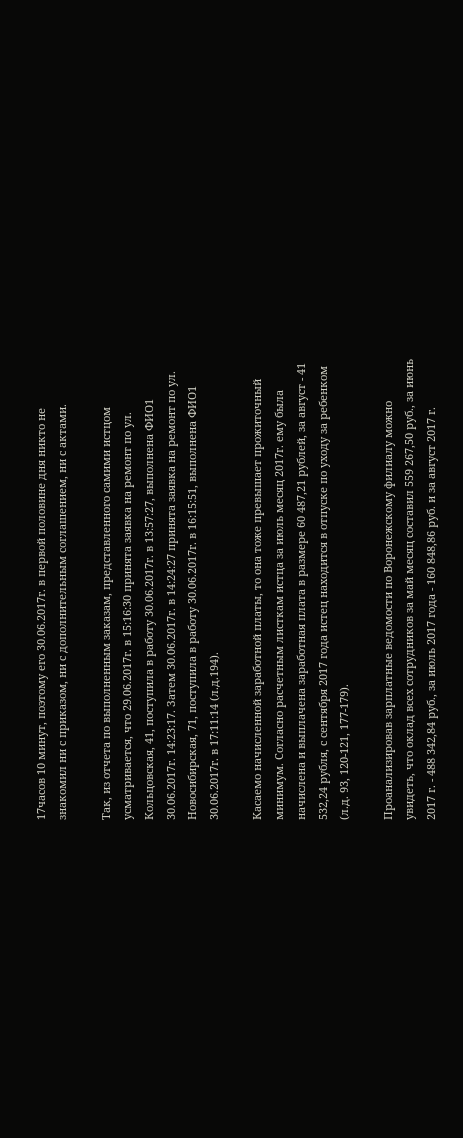17часов 10 минут, поэтому его 30.06.2017г. в первой половине дня никто не знакомил ни с приказом, ни с дополнительным соглашением, ни с актами.

Так, из отчета по выполненным заказам, представленного самими истцом усматривается, что 29.06.2017г. в 15:16:30 принята заявка на ремонт по ул. Кольцовская, 41, поступила в работу 30.06.2017г. в 13:57:27, выполнена ФИО1 30.06.2017г. 14:23:17. Затем 30.06.2017г. в 14:24:27 принята заявка на ремонт по ул. Новосибирская, 71, поступила в работу 30.06.2017г. в 16:15:51, выполнена ФИО1 30.06.2017г. в 17:11:14 (л.д.194).

Касаемо начисленной заработной платы, то она тоже превышает прожиточный минимум. Согласно расчетным листкам истца за июль месяц 2017г. ему была начислена и выплачена заработная плата в размере 60 487,21 рублей, за август - 41 532,24 рубля, с сентября 2017 года истец находится в отпуске по уходу за ребенком (л.д. 93, 120-121, 177-179).

Проанализировав зарплатные ведомости по Воронежскому филиалу можно увидеть, что оклад всех сотрудников за май месяц составил 559 267,50 руб., за июнь 2017 г. - 488 342,84 руб., за июль 2017 года - 160 848,86 руб. и за август 2017 г.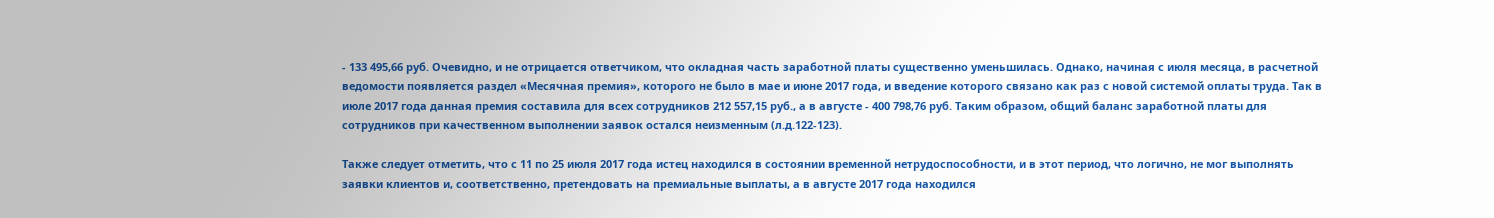- 133 495,66 руб. Очевидно, и не отрицается ответчиком, что окладная часть заработной платы существенно уменьшилась. Однако, начиная с июля месяца, в расчетной ведомости появляется раздел «Месячная премия», которого не было в мае и июне 2017 года, и введение которого связано как раз с новой системой оплаты труда. Так в июле 2017 года данная премия составила для всех сотрудников 212 557,15 руб., а в августе - 400 798,76 руб. Таким образом, общий баланс заработной платы для сотрудников при качественном выполнении заявок остался неизменным (л.д.122-123).

Также следует отметить, что с 11 по 25 июля 2017 года истец находился в состоянии временной нетрудоспособности, и в этот период, что логично, не мог выполнять заявки клиентов и, соответственно, претендовать на премиальные выплаты, а в августе 2017 года находился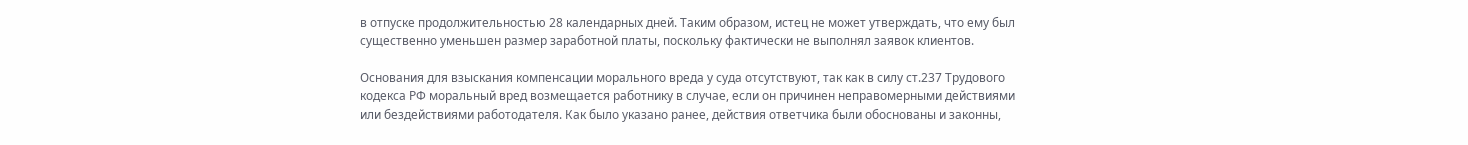в отпуске продолжительностью 28 календарных дней. Таким образом, истец не может утверждать, что ему был существенно уменьшен размер заработной платы, поскольку фактически не выполнял заявок клиентов.

Основания для взыскания компенсации морального вреда у суда отсутствуют, так как в силу ст.237 Трудового кодекса РФ моральный вред возмещается работнику в случае, если он причинен неправомерными действиями или бездействиями работодателя. Как было указано ранее, действия ответчика были обоснованы и законны,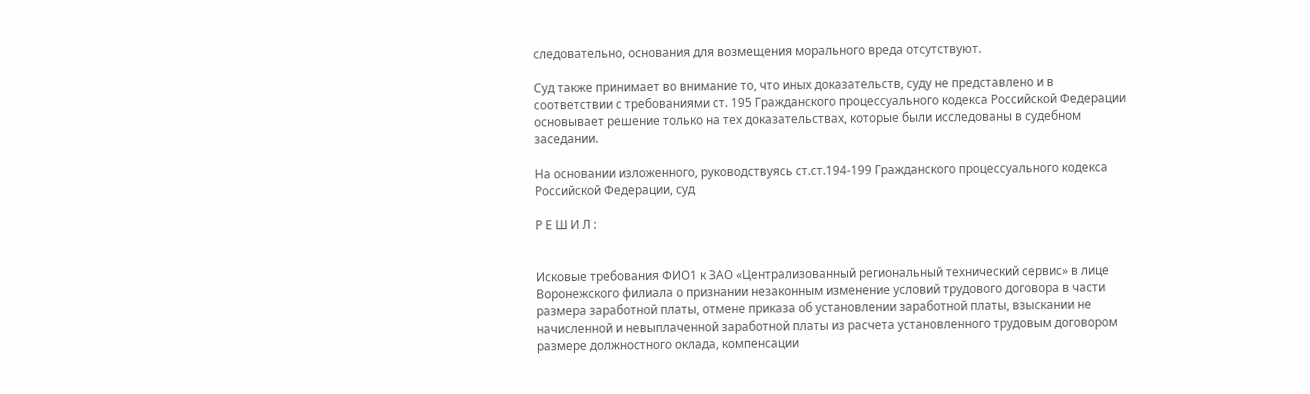следовательно, основания для возмещения морального вреда отсутствуют.

Суд также принимает во внимание то, что иных доказательств, суду не представлено и в соответствии с требованиями ст. 195 Гражданского процессуального кодекса Российской Федерации основывает решение только на тех доказательствах, которые были исследованы в судебном заседании.

На основании изложенного, руководствуясь ст.ст.194-199 Гражданского процессуального кодекса Российской Федерации, суд

Р Е Ш И Л :


Исковые требования ФИО1 к ЗАО «Централизованный региональный технический сервис» в лице Воронежского филиала о признании незаконным изменение условий трудового договора в части размера заработной платы, отмене приказа об установлении заработной платы, взыскании не начисленной и невыплаченной заработной платы из расчета установленного трудовым договором размере должностного оклада, компенсации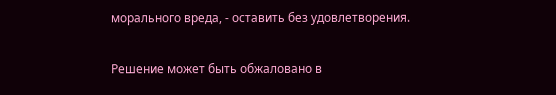морального вреда, - оставить без удовлетворения.

Решение может быть обжаловано в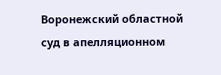Воронежский областной суд в апелляционном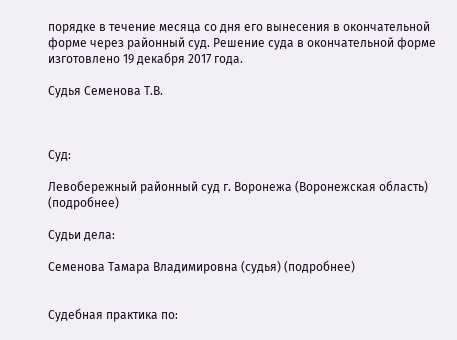порядке в течение месяца со дня его вынесения в окончательной форме через районный суд. Решение суда в окончательной форме изготовлено 19 декабря 2017 года.

Судья Семенова Т.В.



Суд:

Левобережный районный суд г. Воронежа (Воронежская область) (подробнее)

Судьи дела:

Семенова Тамара Владимировна (судья) (подробнее)


Судебная практика по: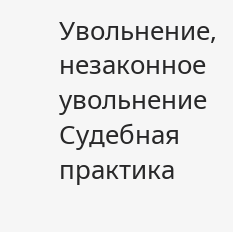Увольнение, незаконное увольнение
Судебная практика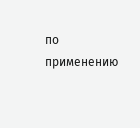по применению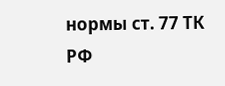нормы ст. 77 ТК РФ